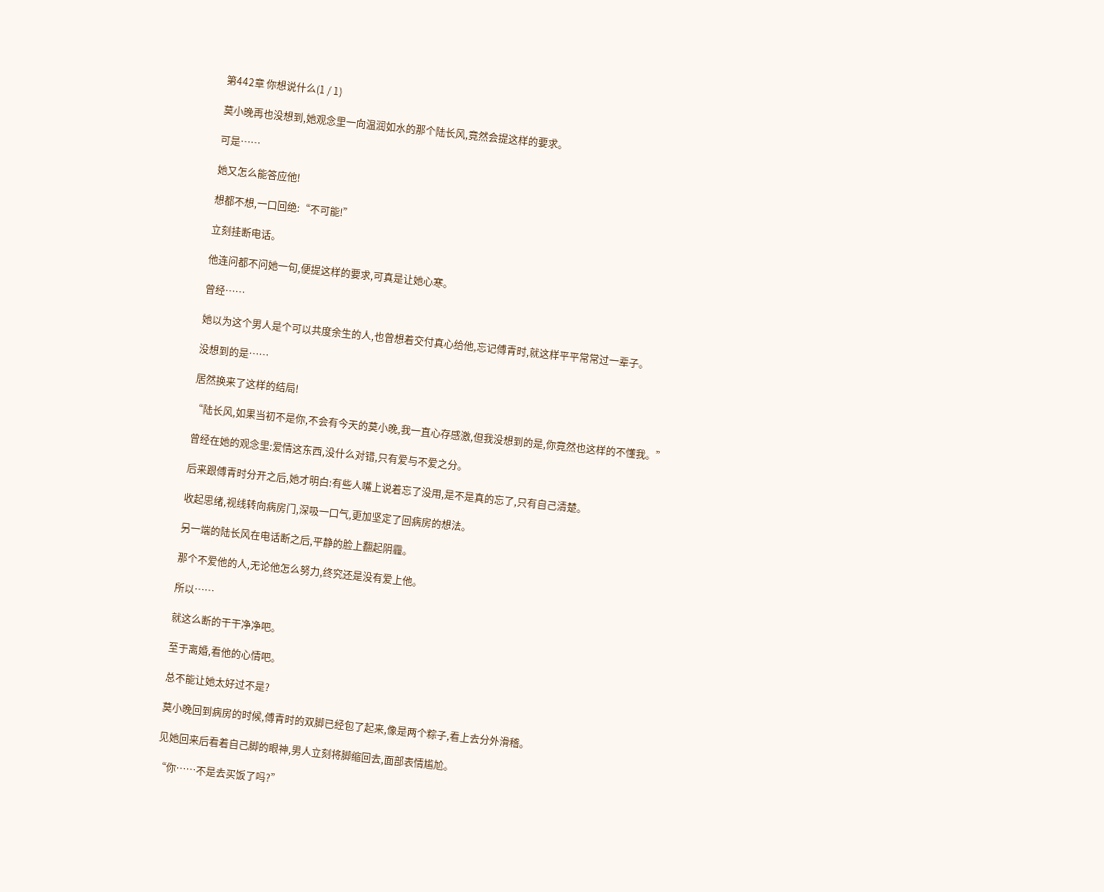第442章 你想说什么(1 / 1)

莫小晚再也没想到,她观念里一向温润如水的那个陆长风,竟然会提这样的要求。

可是……

她又怎么能答应他!

想都不想,一口回绝:“不可能!”

立刻挂断电话。

他连问都不问她一句,便提这样的要求,可真是让她心寒。

曾经……

她以为这个男人是个可以共度余生的人,也曾想着交付真心给他,忘记傅青时,就这样平平常常过一辈子。

没想到的是……

居然换来了这样的结局!

“陆长风,如果当初不是你,不会有今天的莫小晚,我一直心存感激,但我没想到的是,你竟然也这样的不懂我。”

曾经在她的观念里:爱情这东西,没什么对错,只有爱与不爱之分。

后来跟傅青时分开之后,她才明白:有些人嘴上说着忘了没用,是不是真的忘了,只有自己清楚。

收起思绪,视线转向病房门,深吸一口气,更加坚定了回病房的想法。

另一端的陆长风在电话断之后,平静的脸上翻起阴霾。

那个不爱他的人,无论他怎么努力,终究还是没有爱上他。

所以……

就这么断的干干净净吧。

至于离婚,看他的心情吧。

总不能让她太好过不是?

莫小晚回到病房的时候,傅青时的双脚已经包了起来,像是两个粽子,看上去分外滑稽。

见她回来后看着自己脚的眼神,男人立刻将脚缩回去,面部表情尴尬。

“你……不是去买饭了吗?”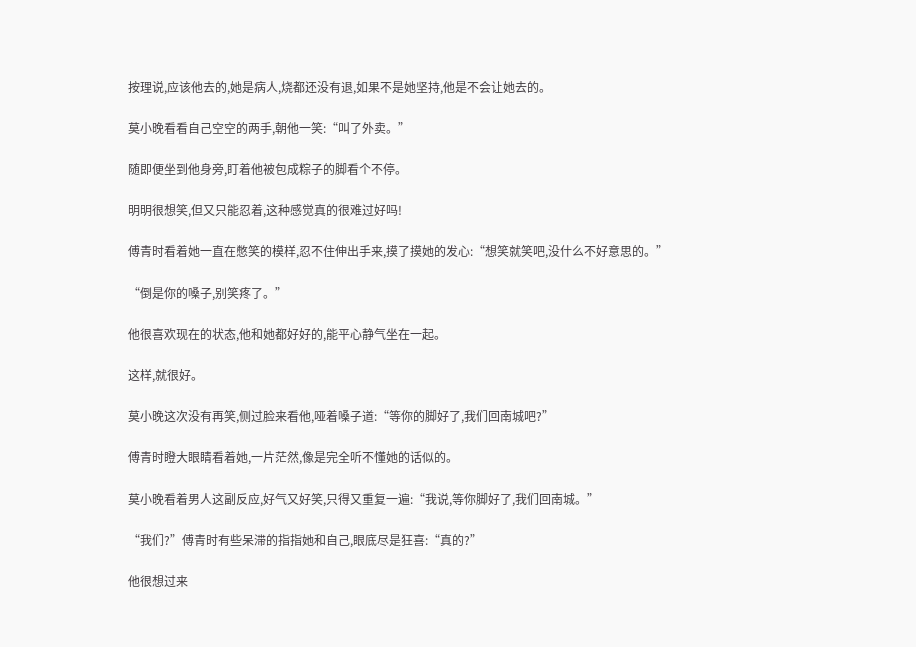按理说,应该他去的,她是病人,烧都还没有退,如果不是她坚持,他是不会让她去的。

莫小晚看看自己空空的两手,朝他一笑:“叫了外卖。”

随即便坐到他身旁,盯着他被包成粽子的脚看个不停。

明明很想笑,但又只能忍着,这种感觉真的很难过好吗!

傅青时看着她一直在憋笑的模样,忍不住伸出手来,摸了摸她的发心:“想笑就笑吧,没什么不好意思的。”

“倒是你的嗓子,别笑疼了。”

他很喜欢现在的状态,他和她都好好的,能平心静气坐在一起。

这样,就很好。

莫小晚这次没有再笑,侧过脸来看他,哑着嗓子道:“等你的脚好了,我们回南城吧?”

傅青时瞪大眼睛看着她,一片茫然,像是完全听不懂她的话似的。

莫小晚看着男人这副反应,好气又好笑,只得又重复一遍:“我说,等你脚好了,我们回南城。”

“我们?”傅青时有些呆滞的指指她和自己,眼底尽是狂喜:“真的?”

他很想过来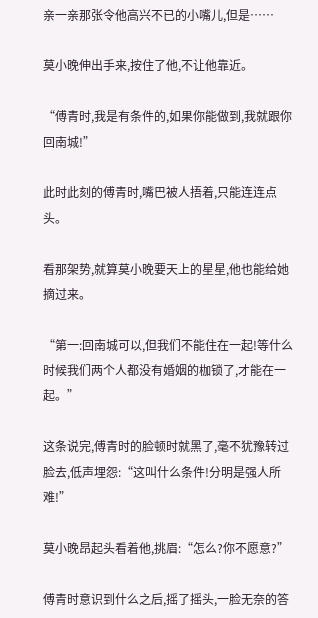亲一亲那张令他高兴不已的小嘴儿,但是……

莫小晚伸出手来,按住了他,不让他靠近。

“傅青时,我是有条件的,如果你能做到,我就跟你回南城!”

此时此刻的傅青时,嘴巴被人捂着,只能连连点头。

看那架势,就算莫小晚要天上的星星,他也能给她摘过来。

“第一:回南城可以,但我们不能住在一起!等什么时候我们两个人都没有婚姻的枷锁了,才能在一起。”

这条说完,傅青时的脸顿时就黑了,毫不犹豫转过脸去,低声埋怨:“这叫什么条件!分明是强人所难!”

莫小晚昂起头看着他,挑眉:“怎么?你不愿意?”

傅青时意识到什么之后,摇了摇头,一脸无奈的答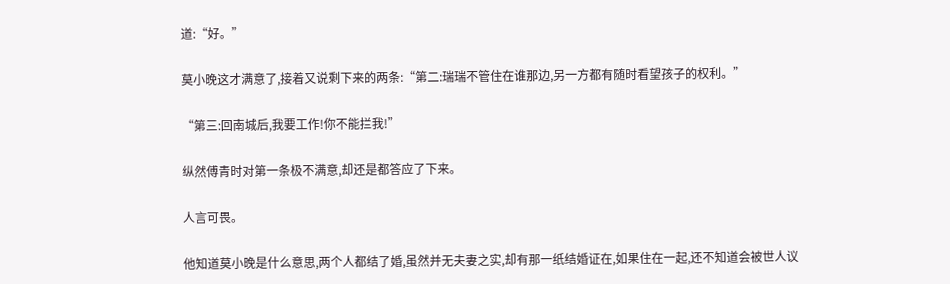道:“好。”

莫小晚这才满意了,接着又说剩下来的两条:“第二:瑞瑞不管住在谁那边,另一方都有随时看望孩子的权利。”

“第三:回南城后,我要工作!你不能拦我!”

纵然傅青时对第一条极不满意,却还是都答应了下来。

人言可畏。

他知道莫小晚是什么意思,两个人都结了婚,虽然并无夫妻之实,却有那一纸结婚证在,如果住在一起,还不知道会被世人议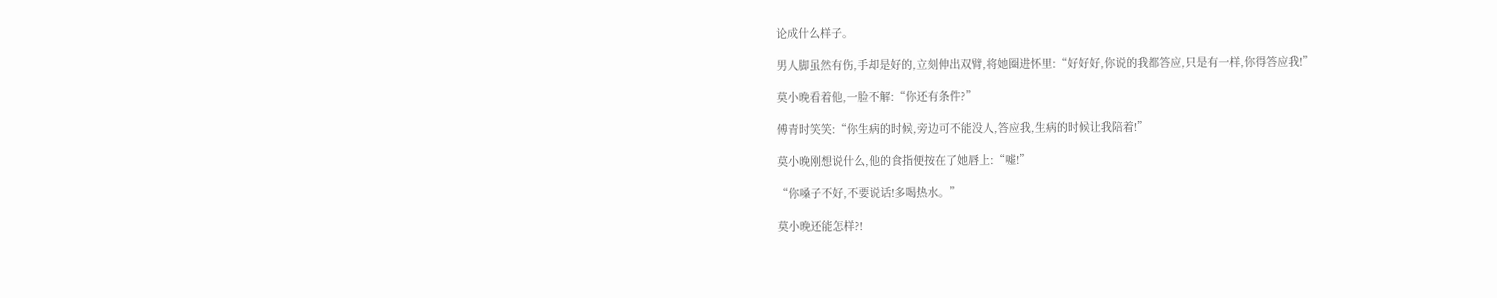论成什么样子。

男人脚虽然有伤,手却是好的,立刻伸出双臂,将她圈进怀里:“好好好,你说的我都答应,只是有一样,你得答应我!”

莫小晚看着他,一脸不解:“你还有条件?”

傅青时笑笑:“你生病的时候,旁边可不能没人,答应我,生病的时候让我陪着!”

莫小晚刚想说什么,他的食指便按在了她唇上:“嘘!”

“你嗓子不好,不要说话!多喝热水。”

莫小晚还能怎样?!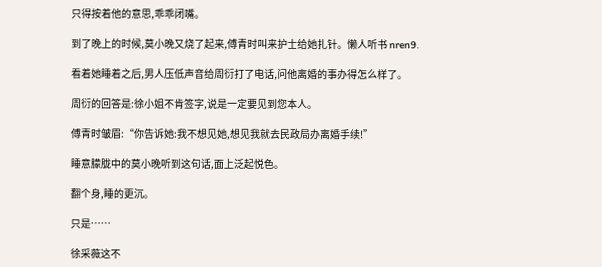只得按着他的意思,乖乖闭嘴。

到了晚上的时候,莫小晚又烧了起来,傅青时叫来护士给她扎针。懒人听书 nren9.

看着她睡着之后,男人压低声音给周衍打了电话,问他离婚的事办得怎么样了。

周衍的回答是:徐小姐不肯签字,说是一定要见到您本人。

傅青时皱眉:“你告诉她:我不想见她,想见我就去民政局办离婚手续!”

睡意朦胧中的莫小晚听到这句话,面上泛起悦色。

翻个身,睡的更沉。

只是……

徐采薇这不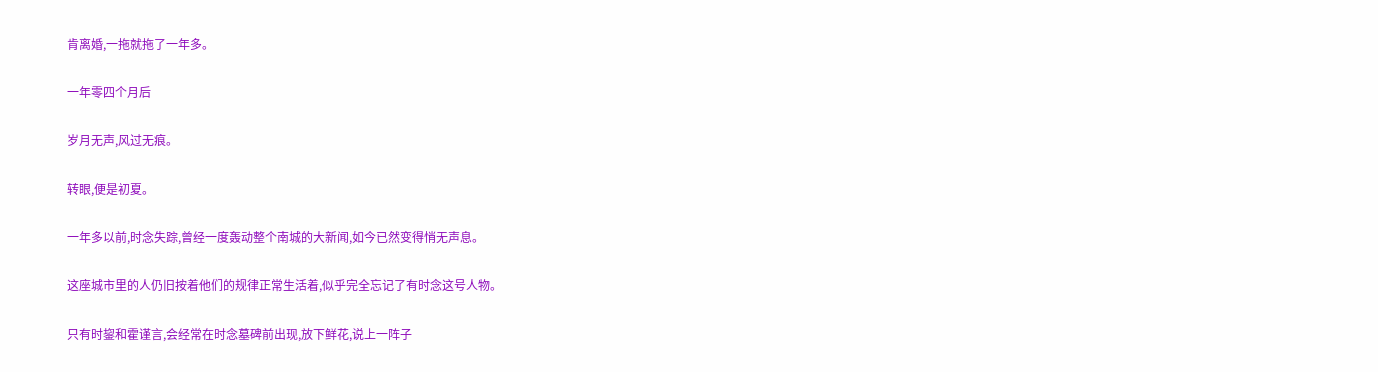肯离婚,一拖就拖了一年多。

一年零四个月后

岁月无声,风过无痕。

转眼,便是初夏。

一年多以前,时念失踪,曾经一度轰动整个南城的大新闻,如今已然变得悄无声息。

这座城市里的人仍旧按着他们的规律正常生活着,似乎完全忘记了有时念这号人物。

只有时鋆和霍谨言,会经常在时念墓碑前出现,放下鲜花,说上一阵子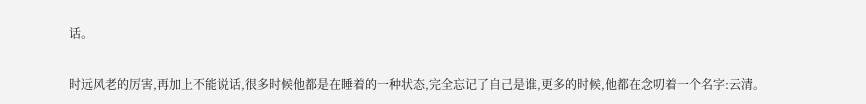话。

时远风老的厉害,再加上不能说话,很多时候他都是在睡着的一种状态,完全忘记了自己是谁,更多的时候,他都在念叨着一个名字:云清。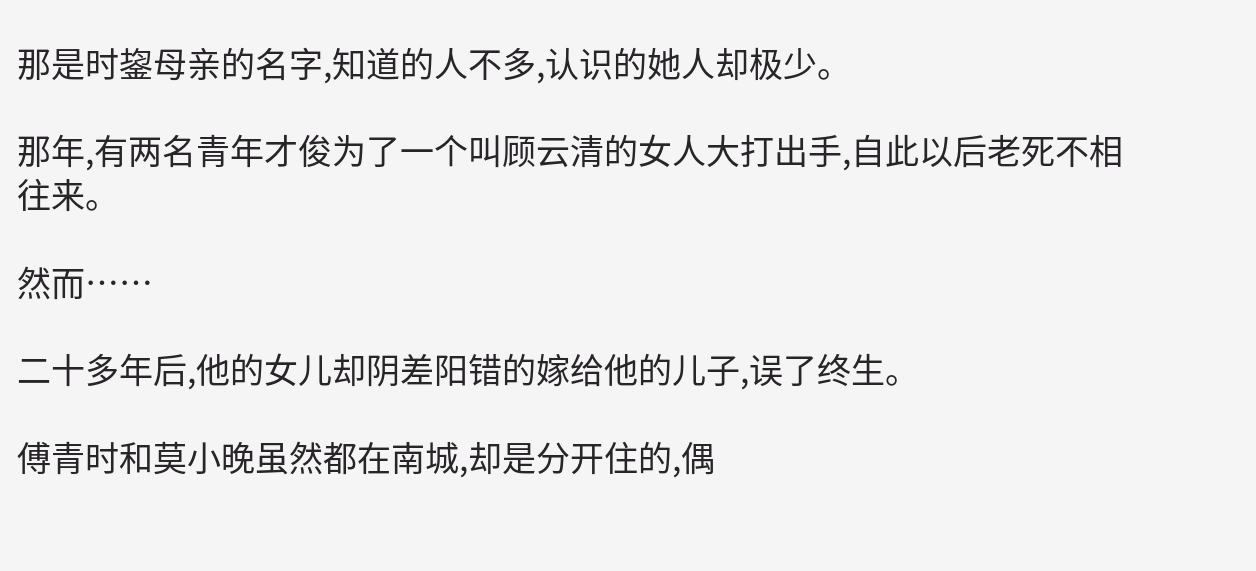那是时鋆母亲的名字,知道的人不多,认识的她人却极少。

那年,有两名青年才俊为了一个叫顾云清的女人大打出手,自此以后老死不相往来。

然而……

二十多年后,他的女儿却阴差阳错的嫁给他的儿子,误了终生。

傅青时和莫小晚虽然都在南城,却是分开住的,偶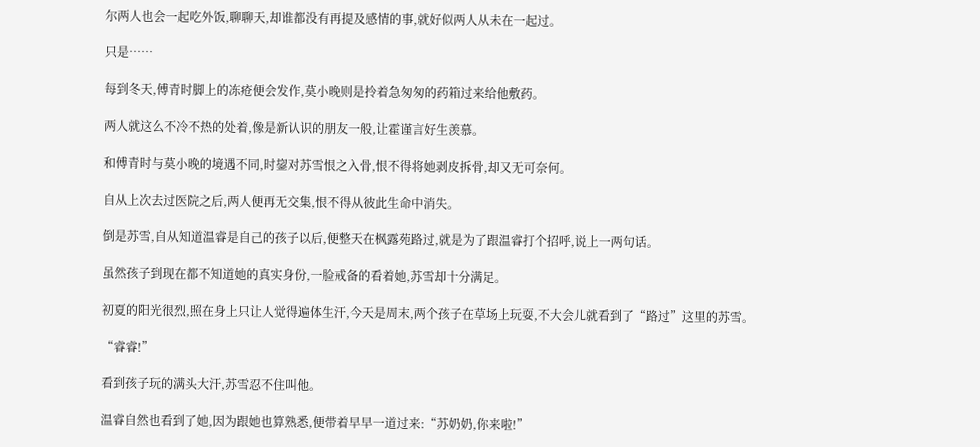尔两人也会一起吃外饭,聊聊天,却谁都没有再提及感情的事,就好似两人从未在一起过。

只是……

每到冬天,傅青时脚上的冻疮便会发作,莫小晚则是拎着急匆匆的药箱过来给他敷药。

两人就这么不冷不热的处着,像是新认识的朋友一般,让霍谨言好生羡慕。

和傅青时与莫小晚的境遇不同,时鋆对苏雪恨之入骨,恨不得将她剥皮拆骨,却又无可奈何。

自从上次去过医院之后,两人便再无交集,恨不得从彼此生命中消失。

倒是苏雪,自从知道温睿是自己的孩子以后,便整天在枫露苑路过,就是为了跟温睿打个招呼,说上一两句话。

虽然孩子到现在都不知道她的真实身份,一脸戒备的看着她,苏雪却十分满足。

初夏的阳光很烈,照在身上只让人觉得遍体生汗,今天是周末,两个孩子在草场上玩耍,不大会儿就看到了“路过”这里的苏雪。

“睿睿!”

看到孩子玩的满头大汗,苏雪忍不住叫他。

温睿自然也看到了她,因为跟她也算熟悉,便带着早早一道过来:“苏奶奶,你来啦!”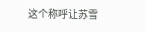这个称呼让苏雪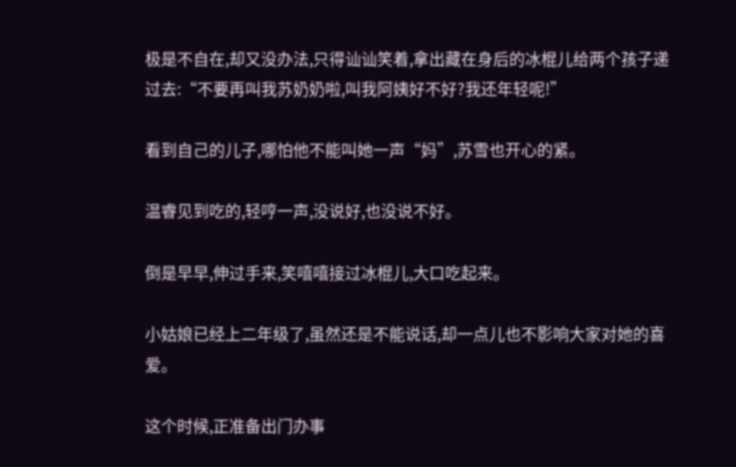极是不自在,却又没办法,只得讪讪笑着,拿出藏在身后的冰棍儿给两个孩子递过去:“不要再叫我苏奶奶啦,叫我阿姨好不好?我还年轻呢!”

看到自己的儿子,哪怕他不能叫她一声“妈”,苏雪也开心的紧。

温睿见到吃的,轻哼一声,没说好,也没说不好。

倒是早早,伸过手来,笑嘻嘻接过冰棍儿,大口吃起来。

小姑娘已经上二年级了,虽然还是不能说话,却一点儿也不影响大家对她的喜爱。

这个时候,正准备出门办事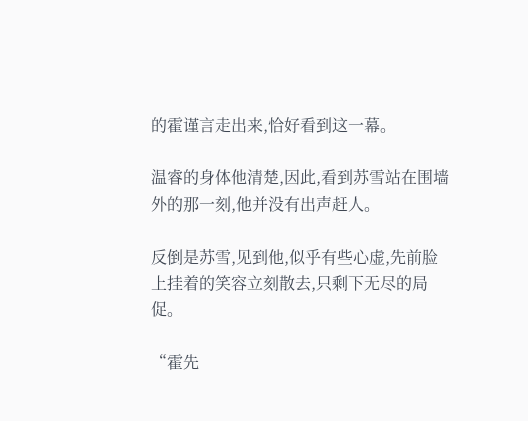的霍谨言走出来,恰好看到这一幕。

温睿的身体他清楚,因此,看到苏雪站在围墙外的那一刻,他并没有出声赶人。

反倒是苏雪,见到他,似乎有些心虚,先前脸上挂着的笑容立刻散去,只剩下无尽的局促。

“霍先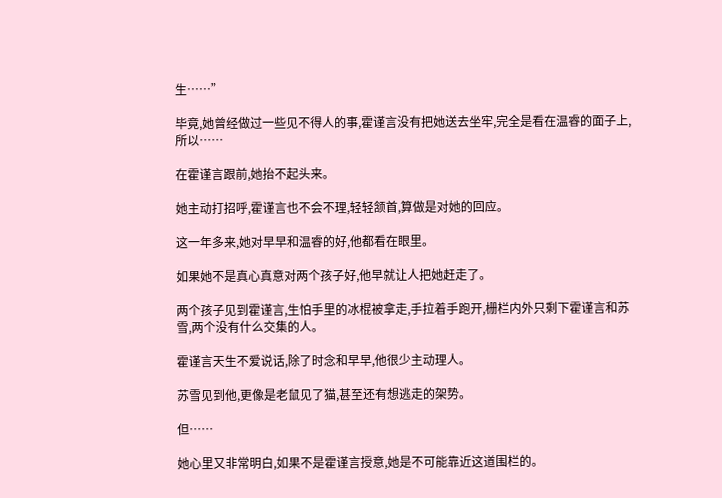生……”

毕竟,她曾经做过一些见不得人的事,霍谨言没有把她送去坐牢,完全是看在温睿的面子上,所以……

在霍谨言跟前,她抬不起头来。

她主动打招呼,霍谨言也不会不理,轻轻颔首,算做是对她的回应。

这一年多来,她对早早和温睿的好,他都看在眼里。

如果她不是真心真意对两个孩子好,他早就让人把她赶走了。

两个孩子见到霍谨言,生怕手里的冰棍被拿走,手拉着手跑开,栅栏内外只剩下霍谨言和苏雪,两个没有什么交集的人。

霍谨言天生不爱说话,除了时念和早早,他很少主动理人。

苏雪见到他,更像是老鼠见了猫,甚至还有想逃走的架势。

但……

她心里又非常明白,如果不是霍谨言授意,她是不可能靠近这道围栏的。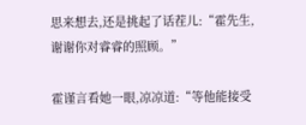思来想去,还是挑起了话茬儿:“霍先生,谢谢你对睿睿的照顾。”

霍谨言看她一眼,凉凉道:“等他能接受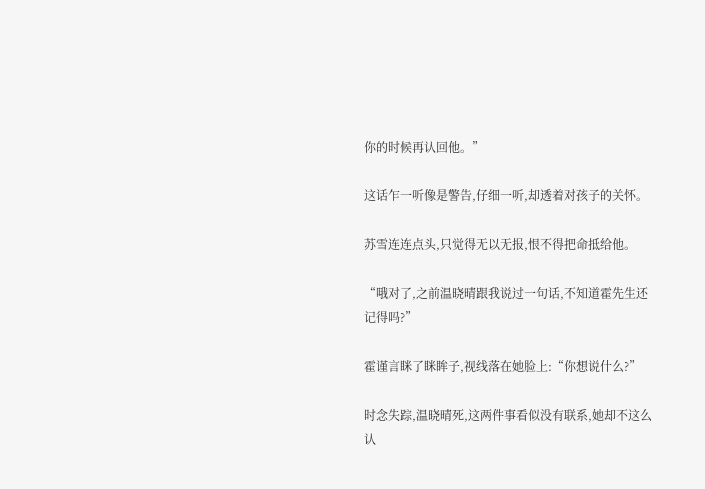你的时候再认回他。”

这话乍一听像是警告,仔细一听,却透着对孩子的关怀。

苏雪连连点头,只觉得无以无报,恨不得把命抵给他。

“哦对了,之前温晓晴跟我说过一句话,不知道霍先生还记得吗?”

霍谨言眯了眯眸子,视线落在她脸上:“你想说什么?”

时念失踪,温晓晴死,这两件事看似没有联系,她却不这么认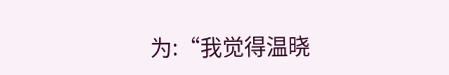为:“我觉得温晓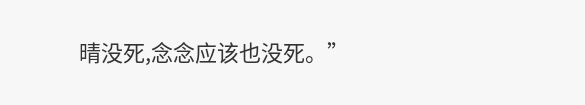晴没死,念念应该也没死。”